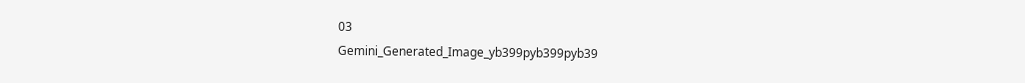03
Gemini_Generated_Image_yb399pyb399pyb39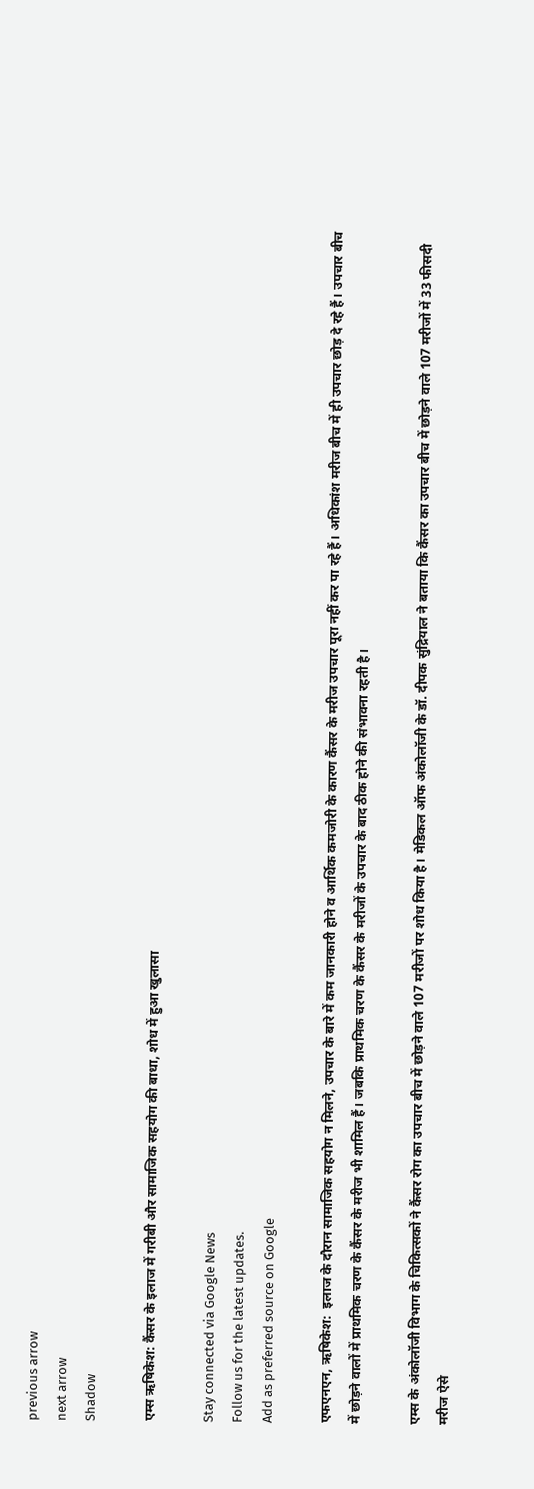previous arrow
next arrow
Shadow

एम्स ऋषिकेश: कैंसर के इलाज में गरीबी और सामाजिक सहयोग की बाधा, शोध में हुआ खुलासा

Stay connected via Google News
Follow us for the latest updates.
Add as preferred source on Google

एफएनएन, ऋषिकेश:  इलाज के दौरान सामाजिक सहयोग न मिलने, उपचार के बारे में कम जानकारी होने व आर्थिक कमजोरी के कारण कैंसर के मरीज उपचार पूरा नहीं कर पा रहे हैं। अधिकांश मरीज बीच में ही उपचार छोड़ दे रहे हैं। उपचार बीच में छोड़ने वालों में प्राथमिक चरण के कैंसर के मरीज भी शामिल हैं। जबकि प्राथमिक चरण के कैंसर के मरीजों के उपचार के बाद ठीक होने की संभावना रहती है।

एम्स के अंकोलॉजी विभाग के चिकित्सकों ने कैंसर रोग का उपचार बीच में छोड़ने वाले 107 मरीजों पर शोध किया है। मेडिकल ऑफ अंकोलॉजी के डॉ. दीपक सुंद्रियाल ने बताया कि कैंसर का उपचार बीच में छोड़ने वाले 107 मरीजों में 33 फीसदी मरीज ऐसे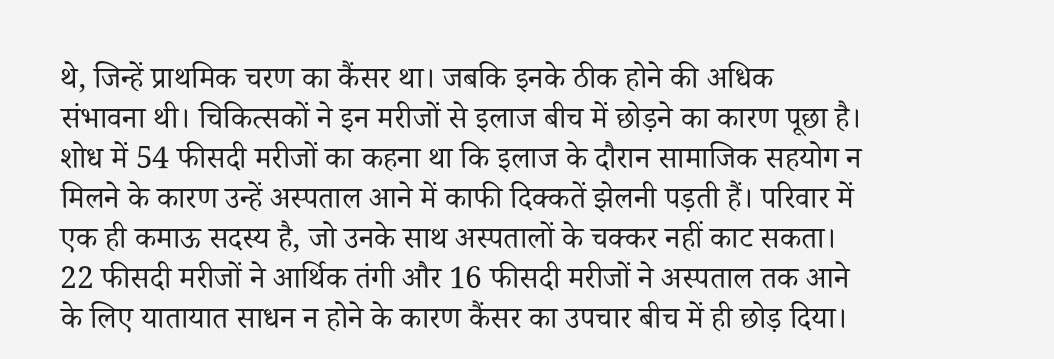थे, जिन्हें प्राथमिक चरण का कैंसर था। जबकि इनके ठीक होने की अधिक संभावना थी। चिकित्सकों ने इन मरीजों से इलाज बीच में छोड़ने का कारण पूछा है।
शोध में 54 फीसदी मरीजों का कहना था कि इलाज के दौरान सामाजिक सहयोग न मिलने के कारण उन्हें अस्पताल आने में काफी दिक्कतें झेलनी पड़ती हैं। परिवार में एक ही कमाऊ सदस्य है, जो उनके साथ अस्पतालों के चक्कर नहीं काट सकता।
22 फीसदी मरीजों ने आर्थिक तंगी और 16 फीसदी मरीजों ने अस्पताल तक आने के लिए यातायात साधन न होने के कारण कैंसर का उपचार बीच में ही छोड़ दिया।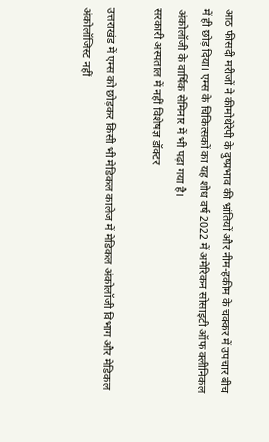आठ फीसदी मरीजों ने कीमोथेरेपी के दुष्प्रभाव की भ्रांतियों और नीम-हकीम के चक्कर में उपचार बीच में ही छोड़ दिया। एम्स के चिकित्सकों का यह शोध वर्ष 2022 में अमेरिकन सोसाइटी ऑफ क्लीनिकल अंकोलॉजी के वार्षिक सेमिनार में भी पढ़ा गया है।
सरकारी अस्पताल में नहीं विशेषज्ञ डॉक्टर

उत्तराखंड में एम्स को छोड़कर किसी भी मेडिकल कालेज में मेडिकल अंकोलॉजी विभाग और मेडिकल अंकोलॉजिस्ट नहीं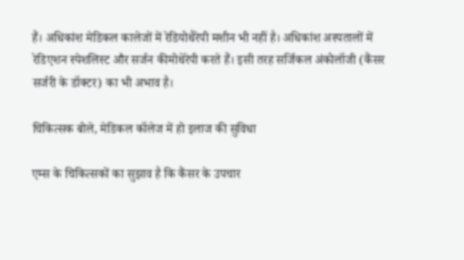हैं। अधिकांश मेडिकल कालेजों में रेडियोथैरेपी मशीन भी नहीं है। अधिकांश अस्पतालों में रेडिएशन स्पेशलिस्ट और सर्जन कीमोथेरेपी करते हैं। इसी तरह सर्जिकल अंकोलॉजी (कैंसर सर्जरी के डॉक्टर) का भी अभाव है।

चिकित्सक बोले, मेडिकल कॉलेज में हो इलाज की सुविधा

एम्स के चिकित्सकों का सुझाव है कि कैंसर के उपचार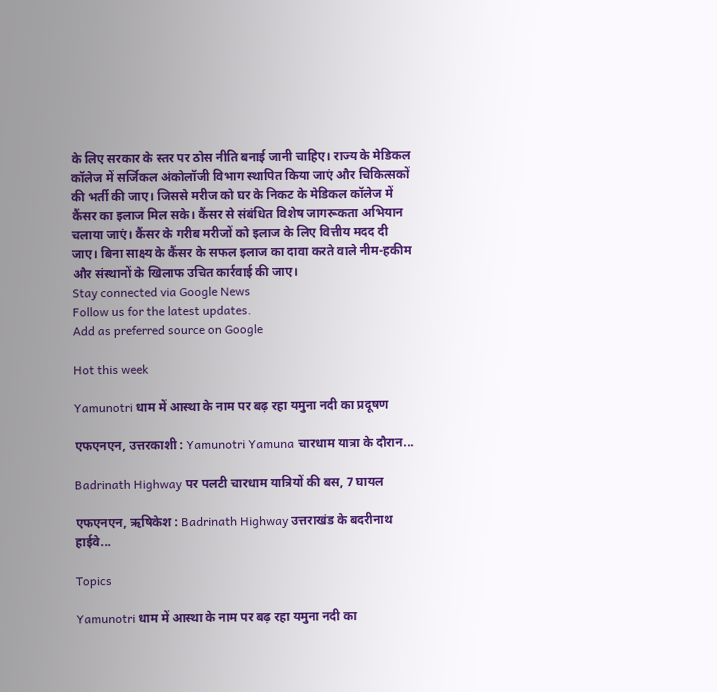के लिए सरकार के स्तर पर ठोस नीति बनाई जानी चाहिए। राज्य के मेडिकल कॉलेज में सर्जिकल अंकोलॉजी विभाग स्थापित किया जाएं और चिकित्सकों की भर्ती की जाए। जिससे मरीज को घर के निकट के मेडिकल कॉलेज में कैंसर का इलाज मिल सके। कैंसर से संबंधित विशेष जागरूकता अभियान चलाया जाएं। कैंसर के गरीब मरीजों को इलाज के लिए वित्तीय मदद दी जाए। बिना साक्ष्य के कैंसर के सफल इलाज का दावा करते वाले नीम-हकीम और संस्थानों के खिलाफ उचित कार्रवाई की जाए।
Stay connected via Google News
Follow us for the latest updates.
Add as preferred source on Google

Hot this week

Yamunotri धाम में आस्था के नाम पर बढ़ रहा यमुना नदी का प्रदूषण

एफएनएन, उत्तरकाशी : Yamunotri Yamuna चारधाम यात्रा के दौरान...

Badrinath Highway पर पलटी चारधाम यात्रियों की बस, 7 घायल

एफएनएन, ऋषिकेश : Badrinath Highway उत्तराखंड के बदरीनाथ हाईवे...

Topics

Yamunotri धाम में आस्था के नाम पर बढ़ रहा यमुना नदी का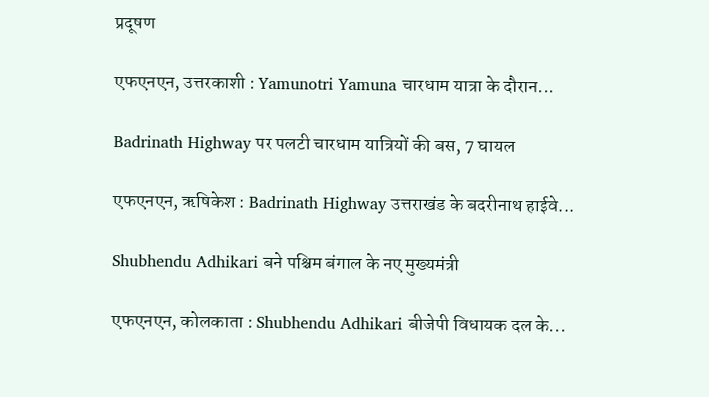प्रदूषण

एफएनएन, उत्तरकाशी : Yamunotri Yamuna चारधाम यात्रा के दौरान...

Badrinath Highway पर पलटी चारधाम यात्रियों की बस, 7 घायल

एफएनएन, ऋषिकेश : Badrinath Highway उत्तराखंड के बदरीनाथ हाईवे...

Shubhendu Adhikari बने पश्चिम बंगाल के नए मुख्यमंत्री

एफएनएन, कोलकाता : Shubhendu Adhikari बीजेपी विधायक दल के...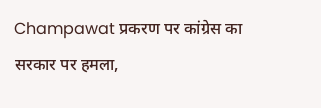Champawat प्रकरण पर कांग्रेस का सरकार पर हमला,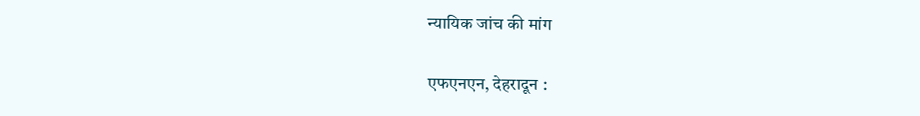न्यायिक जांच की मांग

एफएनएन, देहरादून :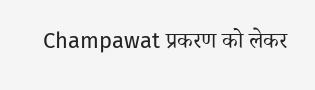Champawat प्रकरण को लेकर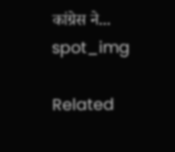कांग्रेस ने...
spot_img

Related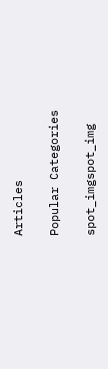Articles

Popular Categories

spot_imgspot_img